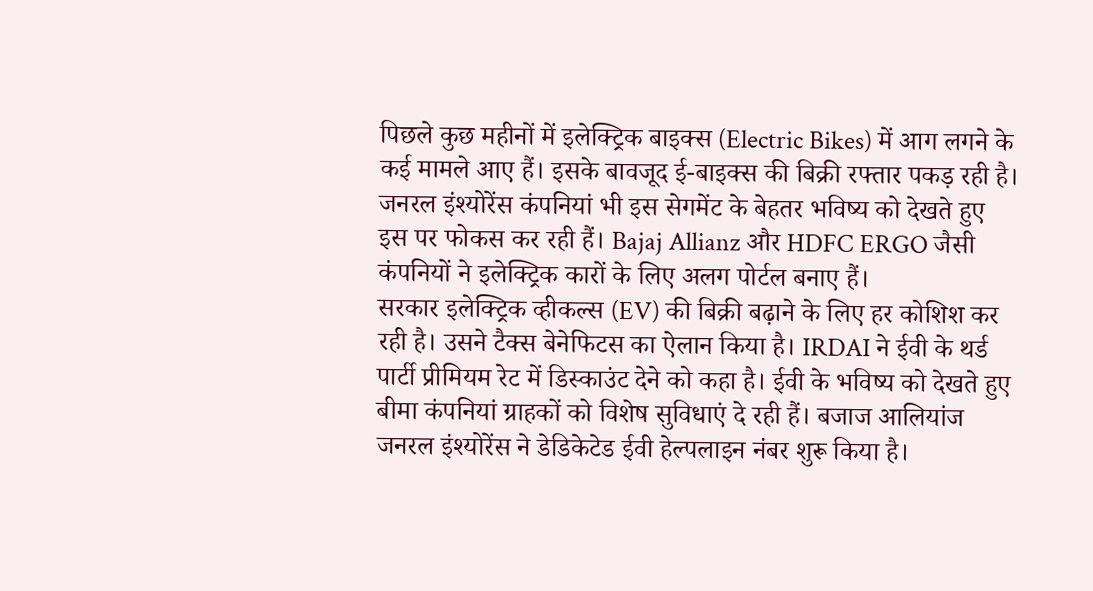पिछले कुछ महीनों में इलेक्ट्रिक बाइक्स (Electric Bikes) में आग लगने के कई मामले आए हैं। इसके बावजूद ई-बाइक्स की बिक्री रफ्तार पकड़ रही है। जनरल इंश्योरेंस कंपनियां भी इस सेगमेंट के बेहतर भविष्य को देखते हुए इस पर फोकस कर रही हैं। Bajaj Allianz और HDFC ERGO जैसी कंपनियों ने इलेक्ट्रिक कारों के लिए अलग पोर्टल बनाए हैं।
सरकार इलेक्ट्रिक व्हीकल्स (EV) की बिक्री बढ़ाने के लिए हर कोशिश कर रही है। उसने टैक्स बेनेफिटस का ऐलान किया है। IRDAI ने ईवी के थर्ड पार्टी प्रीमियम रेट में डिस्काउंट देने को कहा है। ईवी के भविष्य को देखते हुए बीमा कंपनियां ग्राहकों को विशेष सुविधाएं दे रही हैं। बजाज आलियांज जनरल इंश्योरेंस ने डेडिकेटेड ईवी हेल्पलाइन नंबर शुरू किया है।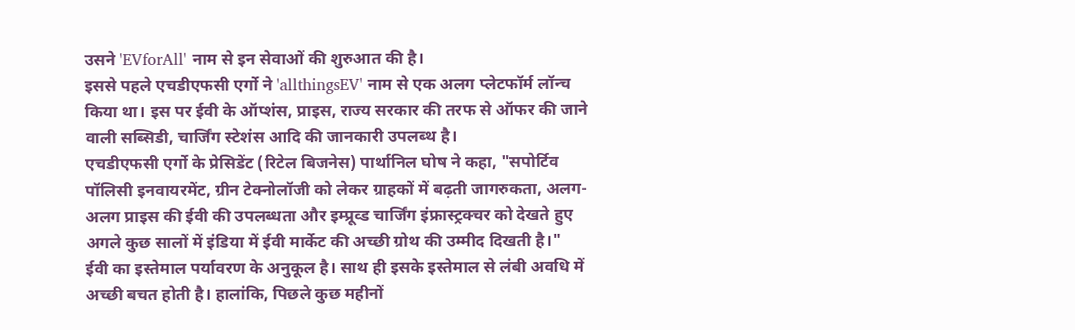उसने 'EVforAll' नाम से इन सेवाओं की शुरुआत की है।
इससे पहले एचडीएफसी एर्गो ने 'allthingsEV' नाम से एक अलग प्लेटफॉर्म लॉन्च किया था। इस पर ईवी के ऑप्शंस, प्राइस, राज्य सरकार की तरफ से ऑफर की जाने वाली सब्सिडी, चार्जिंग स्टेशंस आदि की जानकारी उपलब्थ है।
एचडीएफसी एर्गो के प्रेसिडेंट (रिटेल बिजनेस) पार्थानिल घोष ने कहा, "सपोर्टिव पॉलिसी इनवायरमेंट, ग्रीन टेक्नोलॉजी को लेकर ग्राहकों में बढ़ती जागरुकता, अलग-अलग प्राइस की ईवी की उपलब्धता और इम्प्रूव्ड चार्जिंग इंफ्रास्ट्रक्चर को देखते हुए अगले कुछ सालों में इंडिया में ईवी मार्केट की अच्छी ग्रोथ की उम्मीद दिखती है।"
ईवी का इस्तेमाल पर्यावरण के अनुकूल है। साथ ही इसके इस्तेमाल से लंबी अवधि में अच्छी बचत होती है। हालांकि, पिछले कुछ महीनों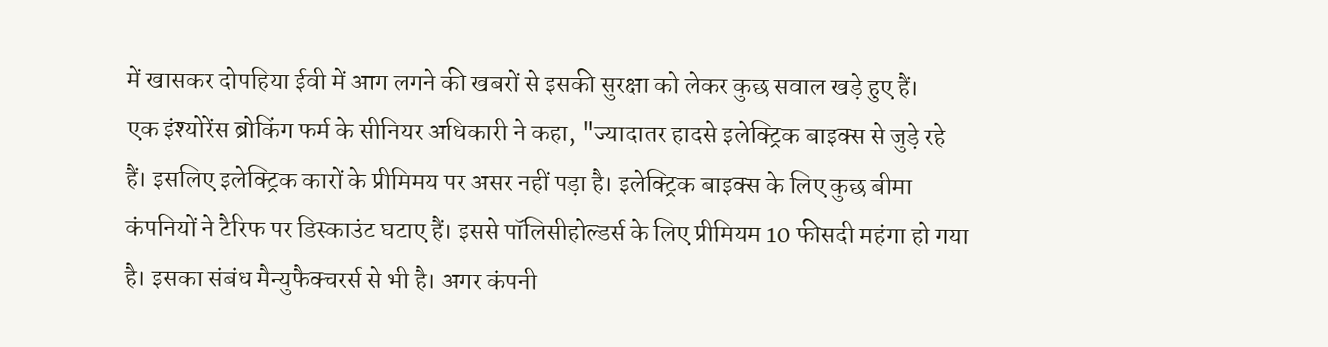में खासकर दोपहिया ईवी में आग लगने की खबरों से इसकी सुरक्षा को लेकर कुछ सवाल खड़े हुए हैं।
एक इंश्योरेंस ब्रोकिंग फर्म के सीनियर अधिकारी ने कहा, "ज्यादातर हादसे इलेक्ट्रिक बाइक्स से जुड़े रहे हैं। इसलिए इलेक्ट्रिक कारों के प्रीमिमय पर असर नहीं पड़ा है। इलेक्ट्रिक बाइक्स के लिए कुछ बीमा कंपनियों ने टैरिफ पर डिस्काउंट घटाए हैं। इससे पॉलिसीहोल्डर्स के लिए प्रीमियम 10 फीसदी महंगा हो गया है। इसका संबंध मैन्युफैक्चरर्स से भी है। अगर कंपनी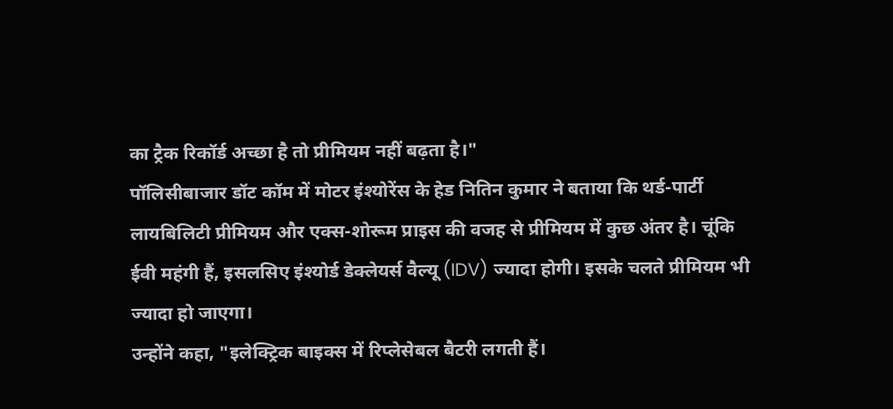का ट्रैक रिकॉर्ड अच्छा है तो प्रीमियम नहीं बढ़ता है।"
पॉलिसीबाजार डॉट कॉम में मोटर इंश्योरेंस के हेड नितिन कुमार ने बताया कि थर्ड-पार्टी लायबिलिटी प्रीमियम और एक्स-शोरूम प्राइस की वजह से प्रीमियम में कुछ अंतर है। चूंकि ईवी महंगी हैं, इसलसिए इंश्योर्ड डेक्लेयर्स वैल्यू (IDV) ज्यादा होगी। इसके चलते प्रीमियम भी ज्यादा हो जाएगा।
उन्होंने कहा, "इलेक्ट्रिक बाइक्स में रिप्लेसेबल बैटरी लगती हैं।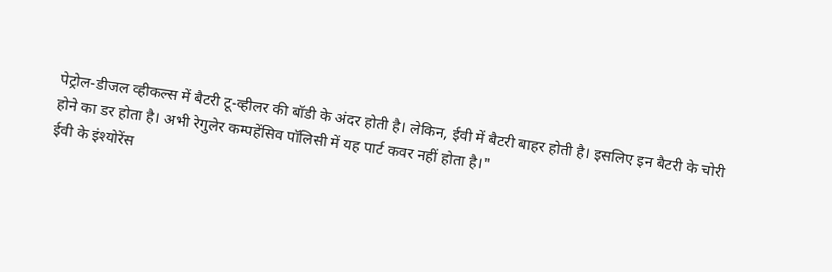पेट्रोल-डीजल व्हीकल्स में बैटरी टू-व्हीलर की बॉडी के अंदर होती है। लेकिन, ईवी में बैटरी बाहर होती है। इसलिए इन बैटरी के चोरी होने का डर होता है। अभी रेगुलेर कम्पहेंसिव पॉलिसी में यह पार्ट कवर नहीं होता है।"
ईवी के इंश्योरेंस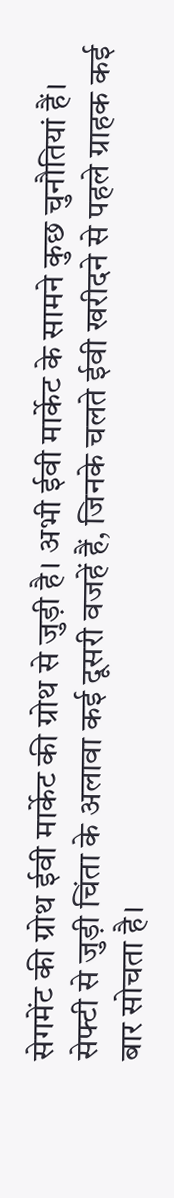सेगमेंट की ग्रोथ ईवी मार्केट की ग्रोथ से जुड़ी है। अभी ईवी मार्केट के सामने कुछ चुनौतियां हैं। सेफ्टी से जुड़ी चिंता के अलावा कई दूसरी वजहें हैं, जिनके चलते ईवी खरीदने से पहले ग्राहक कई बार सोचता है।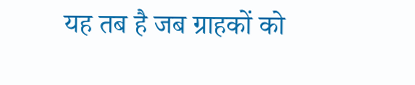यह तब है जब ग्राहकों को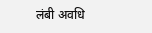लंबी अवधि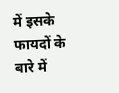में इसके फायदों के बारे में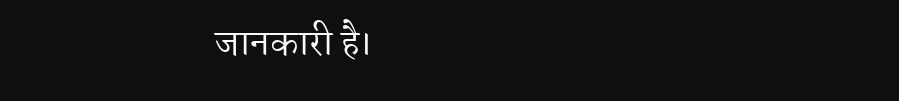जानकारी है।